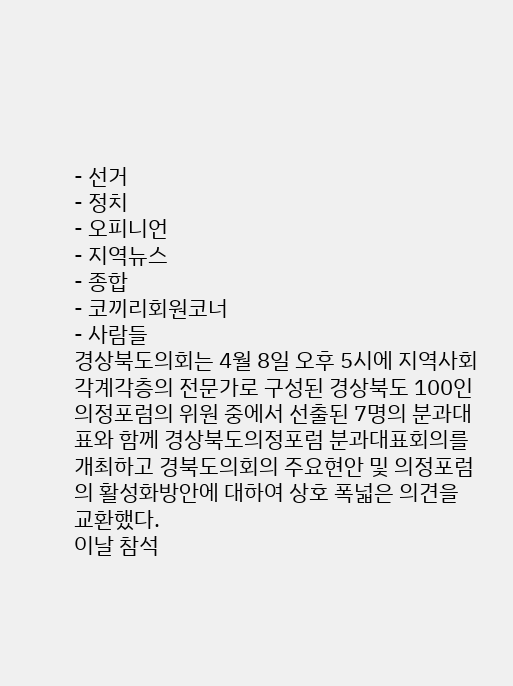- 선거
- 정치
- 오피니언
- 지역뉴스
- 종합
- 코끼리회원코너
- 사람들
경상북도의회는 4월 8일 오후 5시에 지역사회 각계각층의 전문가로 구성된 경상북도 100인 의정포럼의 위원 중에서 선출된 7명의 분과대표와 함께 경상북도의정포럼 분과대표회의를 개최하고 경북도의회의 주요현안 및 의정포럼의 활성화방안에 대하여 상호 폭넓은 의견을 교환했다.
이날 참석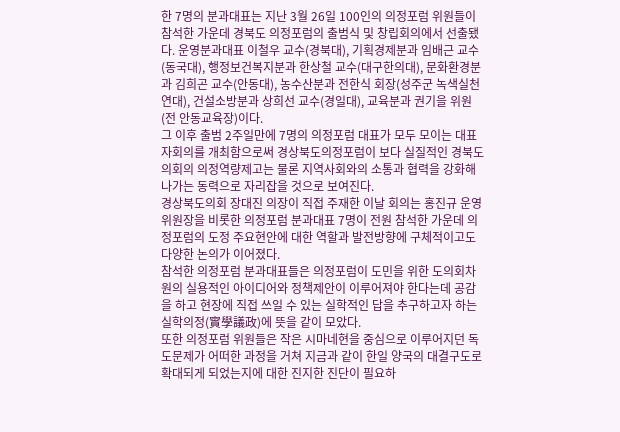한 7명의 분과대표는 지난 3월 26일 100인의 의정포럼 위원들이 참석한 가운데 경북도 의정포럼의 출범식 및 창립회의에서 선출됐다. 운영분과대표 이철우 교수(경북대), 기획경제분과 임배근 교수(동국대), 행정보건복지분과 한상철 교수(대구한의대), 문화환경분과 김희곤 교수(안동대), 농수산분과 전한식 회장(성주군 녹색실천연대), 건설소방분과 상희선 교수(경일대), 교육분과 권기을 위원(전 안동교육장)이다.
그 이후 출범 2주일만에 7명의 의정포럼 대표가 모두 모이는 대표자회의를 개최함으로써 경상북도의정포럼이 보다 실질적인 경북도의회의 의정역량제고는 물론 지역사회와의 소통과 협력을 강화해나가는 동력으로 자리잡을 것으로 보여진다.
경상북도의회 장대진 의장이 직접 주재한 이날 회의는 홍진규 운영위원장을 비롯한 의정포럼 분과대표 7명이 전원 참석한 가운데 의정포럼의 도정 주요현안에 대한 역할과 발전방향에 구체적이고도 다양한 논의가 이어졌다.
참석한 의정포럼 분과대표들은 의정포럼이 도민을 위한 도의회차원의 실용적인 아이디어와 정책제안이 이루어져야 한다는데 공감을 하고 현장에 직접 쓰일 수 있는 실학적인 답을 추구하고자 하는 실학의정(實學議政)에 뜻을 같이 모았다.
또한 의정포럼 위원들은 작은 시마네현을 중심으로 이루어지던 독도문제가 어떠한 과정을 거쳐 지금과 같이 한일 양국의 대결구도로 확대되게 되었는지에 대한 진지한 진단이 필요하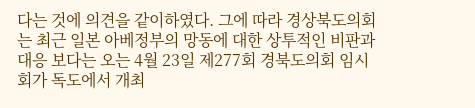다는 것에 의견을 같이하였다. 그에 따라 경상북도의회는 최근 일본 아베정부의 망동에 대한 상투적인 비판과 대응 보다는 오는 4월 23일 제277회 경북도의회 임시회가 독도에서 개최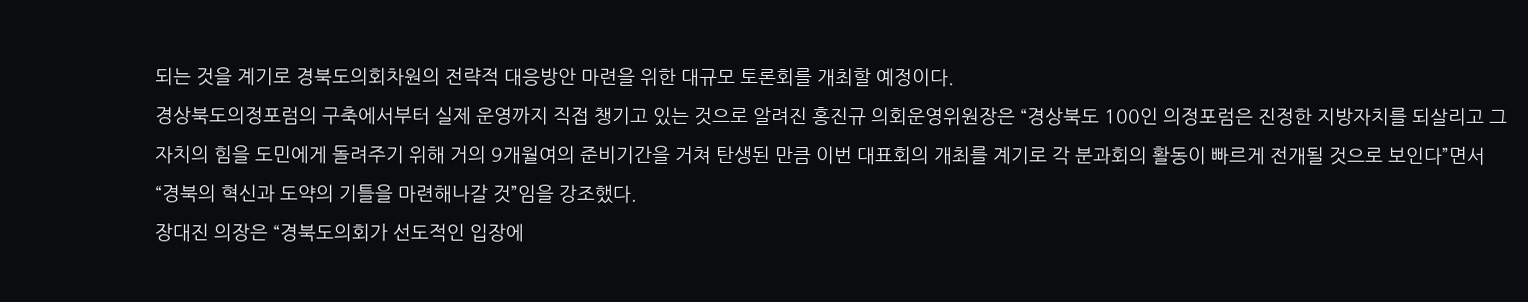되는 것을 계기로 경북도의회차원의 전략적 대응방안 마련을 위한 대규모 토론회를 개최할 예정이다.
경상북도의정포럼의 구축에서부터 실제 운영까지 직접 챙기고 있는 것으로 알려진 홍진규 의회운영위원장은 “경상북도 100인 의정포럼은 진정한 지방자치를 되살리고 그 자치의 힘을 도민에게 돌려주기 위해 거의 9개월여의 준비기간을 거쳐 탄생된 만큼 이번 대표회의 개최를 계기로 각 분과회의 활동이 빠르게 전개될 것으로 보인다”면서 “경북의 혁신과 도약의 기틀을 마련해나갈 것”임을 강조했다.
장대진 의장은 “경북도의회가 선도적인 입장에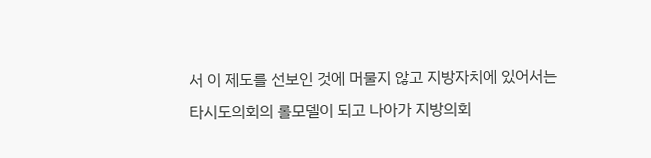서 이 제도를 선보인 것에 머물지 않고 지방자치에 있어서는 타시도의회의 롤모델이 되고 나아가 지방의회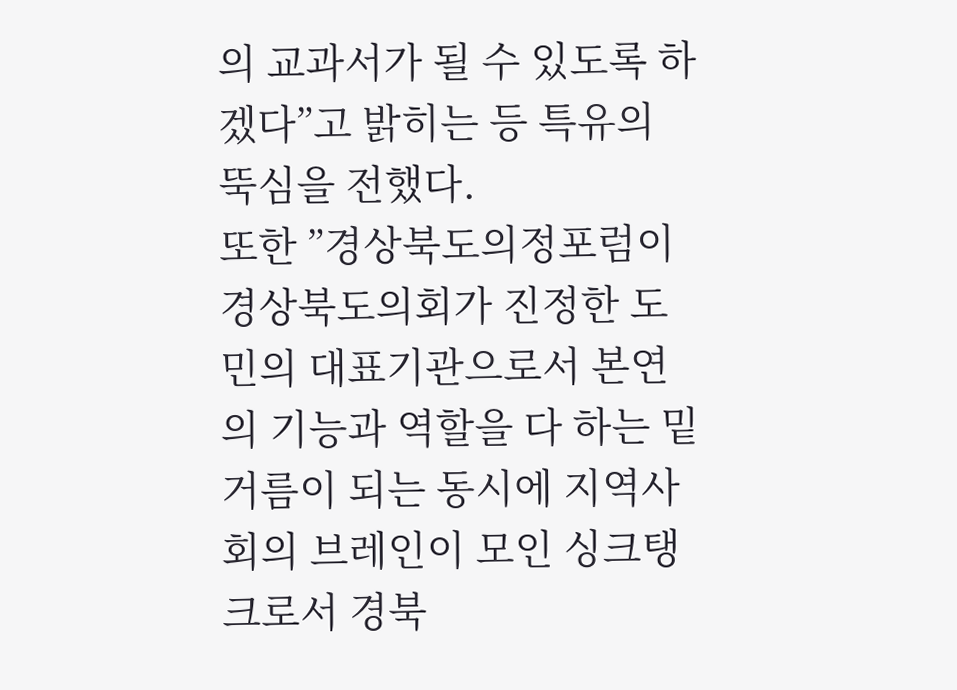의 교과서가 될 수 있도록 하겠다”고 밝히는 등 특유의 뚝심을 전했다.
또한 ”경상북도의정포럼이 경상북도의회가 진정한 도민의 대표기관으로서 본연의 기능과 역할을 다 하는 밑거름이 되는 동시에 지역사회의 브레인이 모인 싱크탱크로서 경북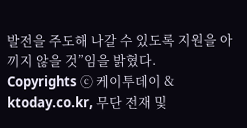발전을 주도해 나갈 수 있도록 지원을 아끼지 않을 것”임을 밝혔다.
Copyrights ⓒ 케이투데이 & ktoday.co.kr, 무단 전재 및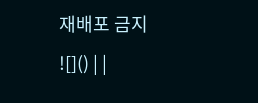재배포 금지
![]() | |